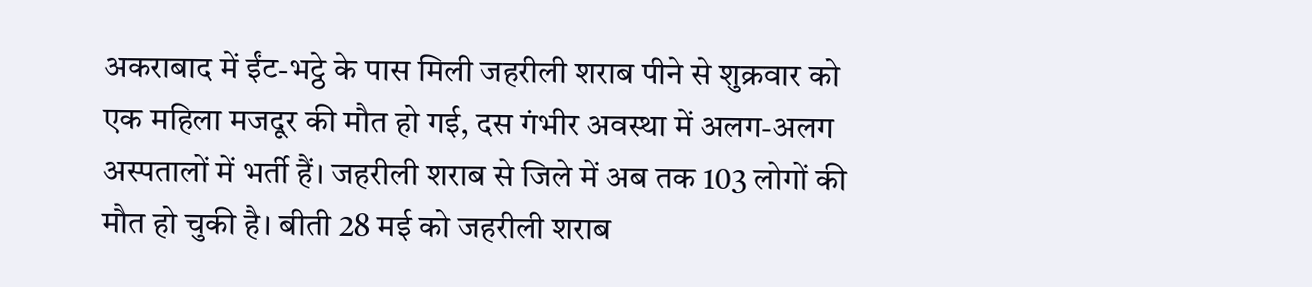अकराबाद में ईंट-भट्ठे के पास मिली जहरीली शराब पीने से शुक्रवार को एक महिला मजदूर की मौत हो गई, दस गंभीर अवस्था में अलग-अलग अस्पतालों में भर्ती हैं। जहरीली शराब से जिले में अब तक 103 लोगों की मौत हो चुकी है। बीती 28 मई को जहरीली शराब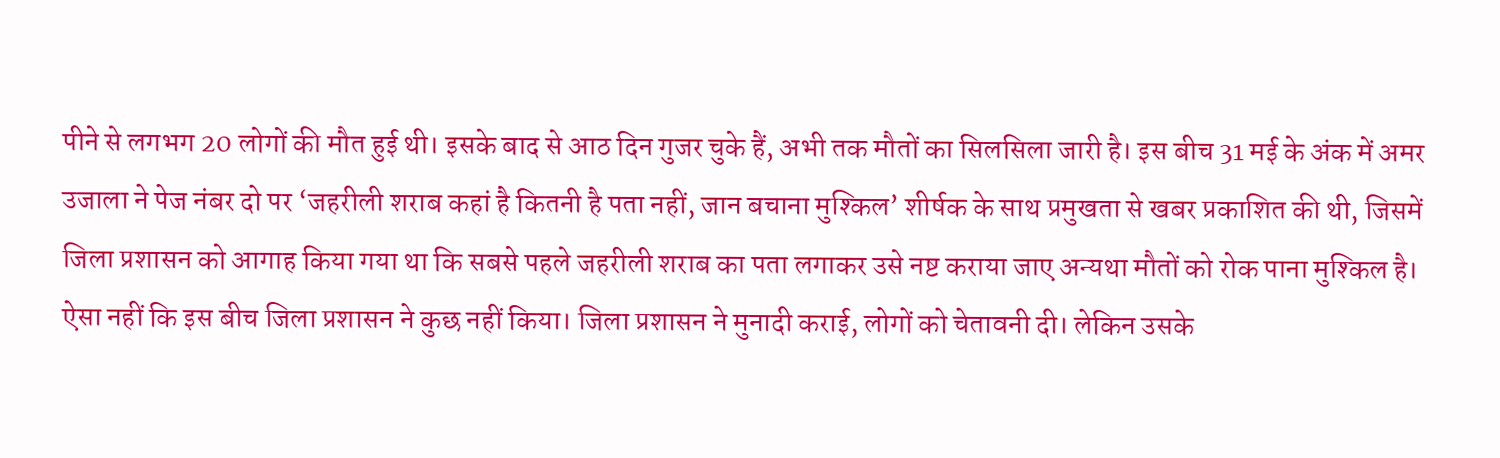पीने से लगभग 20 लोगों की मौत हुई थी। इसके बाद से आठ दिन गुजर चुके हैं, अभी तक मौतों का सिलसिला जारी है। इस बीच 31 मई के अंक में अमर उजाला ने पेज नंबर दो पर ‘जहरीली शराब कहां है कितनी है पता नहीं, जान बचाना मुश्किल’ शीर्षक के साथ प्रमुखता से खबर प्रकाशित की थी, जिसमें जिला प्रशासन को आगाह किया गया था कि सबसे पहले जहरीली शराब का पता लगाकर उसे नष्ट कराया जाए अन्यथा मौतों को रोक पाना मुश्किल है।
ऐसा नहीं कि इस बीच जिला प्रशासन ने कुछ नहीं किया। जिला प्रशासन ने मुनादी कराई, लोगों को चेतावनी दी। लेकिन उसके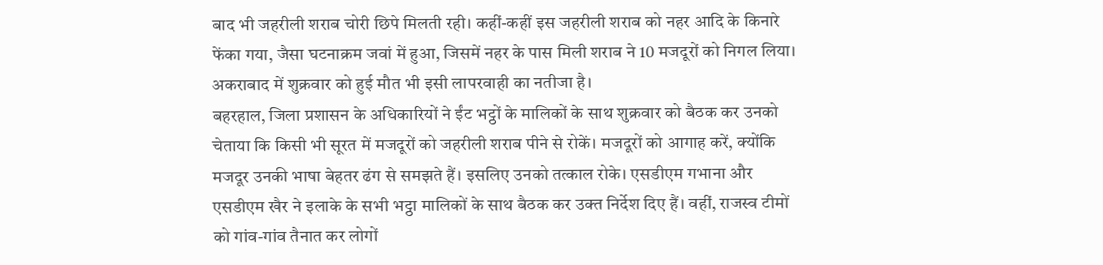बाद भी जहरीली शराब चोरी छिपे मिलती रही। कहीं-कहीं इस जहरीली शराब को नहर आदि के किनारे फेंका गया, जैसा घटनाक्रम जवां में हुआ, जिसमें नहर के पास मिली शराब ने 10 मजदूरों को निगल लिया। अकराबाद में शुक्रवार को हुई मौत भी इसी लापरवाही का नतीजा है।
बहरहाल, जिला प्रशासन के अधिकारियों ने ईंट भट्ठों के मालिकों के साथ शुक्रवार को बैठक कर उनको चेताया कि किसी भी सूरत में मजदूरों को जहरीली शराब पीने से रोकें। मजदूरों को आगाह करें, क्योंकि मजदूर उनकी भाषा बेहतर ढंग से समझते हैं। इसलिए उनको तत्काल रोके। एसडीएम गभाना और एसडीएम खैर ने इलाके के सभी भट्ठा मालिकों के साथ बैठक कर उक्त निर्देश दिए हैं। वहीं, राजस्व टीमों को गांव-गांव तैनात कर लोगों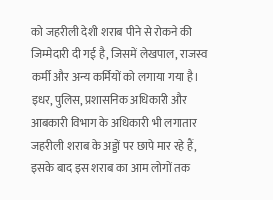को जहरीली देशी शराब पीने से रोकने की जिम्मेदारी दी गई है, जिसमें लेखपाल, राजस्व कर्मी और अन्य कर्मियों को लगाया गया है। इधर, पुलिस, प्रशासनिक अधिकारी और आबकारी विभाग के अधिकारी भी लगातार जहरीली शराब के अड्डों पर छापे मार रहे हैं, इसके बाद इस शराब का आम लोगों तक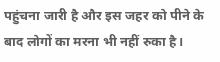पहुंचना जारी है और इस जहर को पीने के बाद लोगों का मरना भी नहीं रुका है।